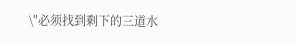\"必须找到剩下的三道水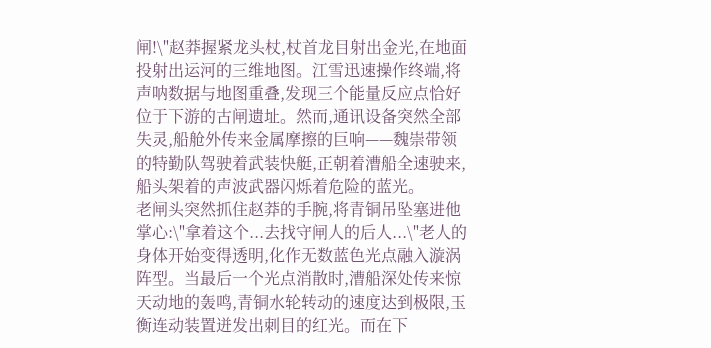闸!\"赵莽握紧龙头杖,杖首龙目射出金光,在地面投射出运河的三维地图。江雪迅速操作终端,将声呐数据与地图重叠,发现三个能量反应点恰好位于下游的古闸遗址。然而,通讯设备突然全部失灵,船舱外传来金属摩擦的巨响——魏崇带领的特勤队驾驶着武装快艇,正朝着漕船全速驶来,船头架着的声波武器闪烁着危险的蓝光。
老闸头突然抓住赵莽的手腕,将青铜吊坠塞进他掌心:\"拿着这个...去找守闸人的后人...\"老人的身体开始变得透明,化作无数蓝色光点融入漩涡阵型。当最后一个光点消散时,漕船深处传来惊天动地的轰鸣,青铜水轮转动的速度达到极限,玉衡连动装置迸发出刺目的红光。而在下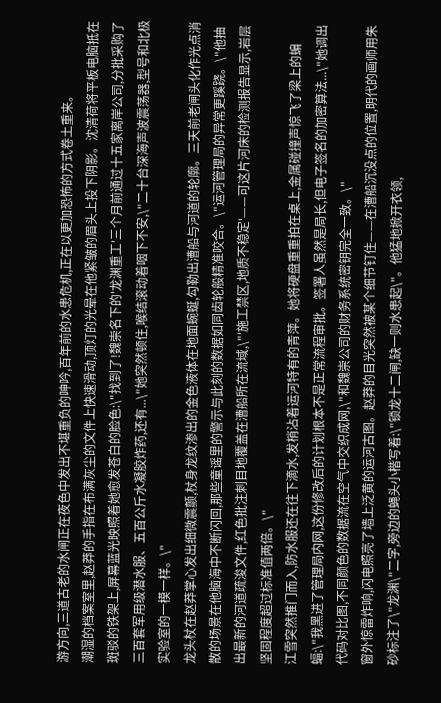游方向,三道古老的水闸正在夜色中发出不堪重负的呻吟,百年前的水患危机,正在以更加恐怖的方式卷土重来。
潮湿的档案室里,赵莽的手指在布满灰尘的文件上快速滑动,顶灯的光晕在他紧皱的眉头上投下阴影。沈清荷将平板电脑抵在斑驳的铁架上,屏幕蓝光映照着她愈发苍白的脸色:\"找到了!魏崇名下的'龙渊重工'三个月前通过十五家离岸公司,分批采购了三百套军用级潜水服、五百公斤水凝胶炸药,还有...\"她突然顿住,喉结滚动着咽下不安,\"二十台深海声波震荡器,型号和北极实验室的一模一样。\"
龙头杖在赵莽掌心发出细微震颤,杖身龙纹渗出的金色液体在地面蜿蜒,勾勒出漕船与河道的轮廓。三天前老闸头化作光点消散的场景在他脑海中不断闪回,那些童谣里的警示与此刻的数据如同齿轮般精准咬合。\"运河管理局的异常更蹊跷。\"他抽出最新的河道疏浚文件,红色批注刺目地覆盖在漕船所在流域,\"'施工禁区,地质不稳定'——可这片河床的检测报告显示,岩层坚固程度超过标准值两倍。\"
江雪突然推门而入,防水服还在往下滴水,发梢沾着运河特有的青萍。她将硬盘重重拍在桌上,金属碰撞声惊飞了梁上的蝙蝠:\"我黑进了管理局内网,这份修改后的计划根本不是正常流程审批。签署人虽然是局长,但电子签名的加密算法...\"她调出代码对比图,不同颜色的数据流在空气中交织成网,\"和魏崇公司的财务系统密钥完全一致。\"
窗外惊雷炸响,闪电照亮了墙上泛黄的运河古图。赵莽的目光突然被某个细节钉住——在漕船沉没点的位置,明代的画师用朱砂标注了\"龙渊\"二字,旁边的蝇头小楷写着:\"锁龙十二闸,缺一则水患起\"。他猛地掀开衣领,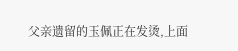父亲遗留的玉佩正在发烫,上面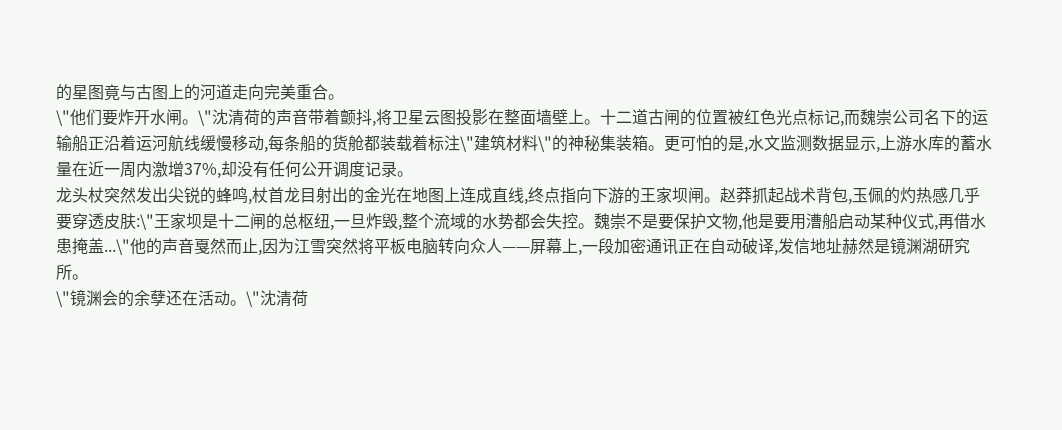的星图竟与古图上的河道走向完美重合。
\"他们要炸开水闸。\"沈清荷的声音带着颤抖,将卫星云图投影在整面墙壁上。十二道古闸的位置被红色光点标记,而魏崇公司名下的运输船正沿着运河航线缓慢移动,每条船的货舱都装载着标注\"建筑材料\"的神秘集装箱。更可怕的是,水文监测数据显示,上游水库的蓄水量在近一周内激增37%,却没有任何公开调度记录。
龙头杖突然发出尖锐的蜂鸣,杖首龙目射出的金光在地图上连成直线,终点指向下游的王家坝闸。赵莽抓起战术背包,玉佩的灼热感几乎要穿透皮肤:\"王家坝是十二闸的总枢纽,一旦炸毁,整个流域的水势都会失控。魏崇不是要保护文物,他是要用漕船启动某种仪式,再借水患掩盖...\"他的声音戛然而止,因为江雪突然将平板电脑转向众人——屏幕上,一段加密通讯正在自动破译,发信地址赫然是镜渊湖研究所。
\"镜渊会的余孽还在活动。\"沈清荷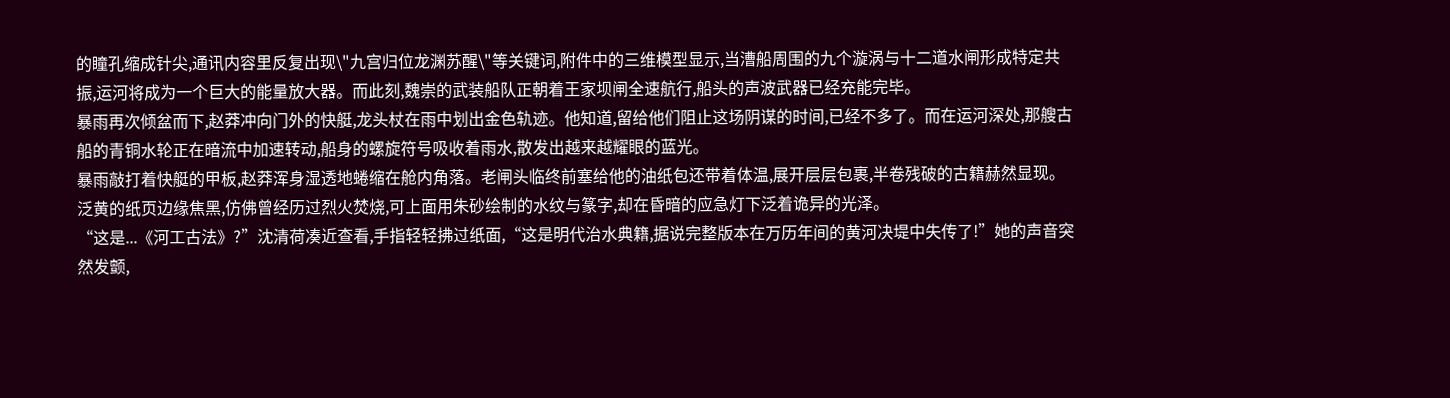的瞳孔缩成针尖,通讯内容里反复出现\"九宫归位龙渊苏醒\"等关键词,附件中的三维模型显示,当漕船周围的九个漩涡与十二道水闸形成特定共振,运河将成为一个巨大的能量放大器。而此刻,魏崇的武装船队正朝着王家坝闸全速航行,船头的声波武器已经充能完毕。
暴雨再次倾盆而下,赵莽冲向门外的快艇,龙头杖在雨中划出金色轨迹。他知道,留给他们阻止这场阴谋的时间,已经不多了。而在运河深处,那艘古船的青铜水轮正在暗流中加速转动,船身的螺旋符号吸收着雨水,散发出越来越耀眼的蓝光。
暴雨敲打着快艇的甲板,赵莽浑身湿透地蜷缩在舱内角落。老闸头临终前塞给他的油纸包还带着体温,展开层层包裹,半卷残破的古籍赫然显现。泛黄的纸页边缘焦黑,仿佛曾经历过烈火焚烧,可上面用朱砂绘制的水纹与篆字,却在昏暗的应急灯下泛着诡异的光泽。
“这是...《河工古法》?”沈清荷凑近查看,手指轻轻拂过纸面,“这是明代治水典籍,据说完整版本在万历年间的黄河决堤中失传了!”她的声音突然发颤,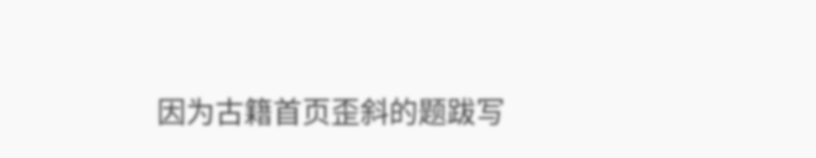因为古籍首页歪斜的题跋写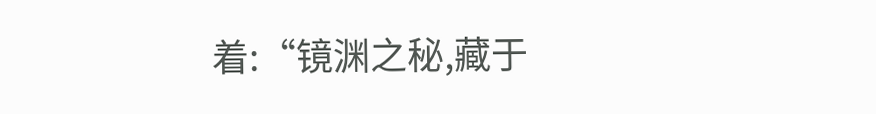着:“镜渊之秘,藏于